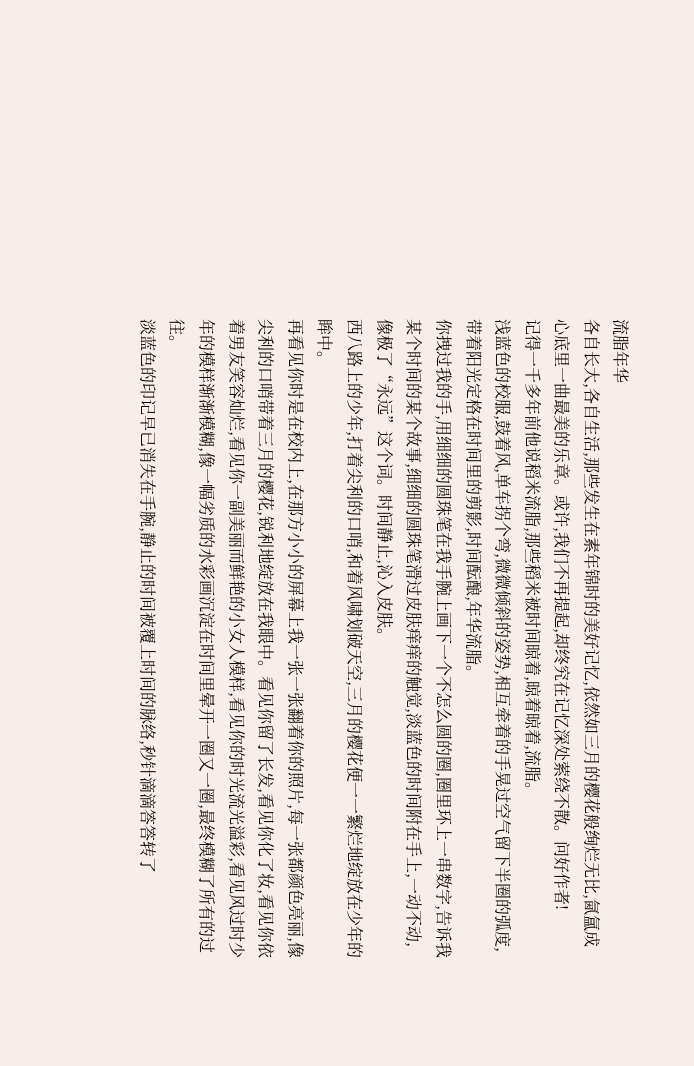流脂年华
各自长大,各自生活,那些发生在素年锦时的美好记忆,依然如三月的樱花般绚烂无比,氤氲成心底里一曲最美的乐章。或许,我们不再提起,却终究在记忆深处萦绕不散。问好作者!
记得一千多年前他说稻米流脂,那些稻米被时间晾着,晾着晾着,流脂。
浅蓝色的校服,鼓着风,单车拐个弯,微微倾斜的姿势,相互牵着的手晃过空气留下半圈的弧度,带着阳光定格在时间里的剪影,时间酝酿,年华流脂。
你拽过我的手,用细细的圆珠笔在我手腕上画下一个不怎么圆的圈,圈里环上一串数字,告诉我某个时间的某个故事,细细的圆珠笔滑过皮肤痒痒的触觉,淡蓝色的时间附在手上,一动不动,像极了“永远”这个词。时间静止,沁入皮肤。
西八路上的少年,打着尖利的口哨,和着风啸划破天空,三月的樱花便一一繁烂地绽放在少年的眸中。
再看见你时是在校内上,在那方小小的屏幕上我一张一张翻着你的照片,每一张都颜色亮丽,像尖利的口哨带着三月的樱花,锐利地绽放在我眼中。看见你留了长发,看见你化了妆,看见你依着男友笑容灿烂,看见你一副美丽而鲜艳的小女人模样,看见你的时光流光溢彩,看见风过时少年的模样渐渐模糊,像一幅劣质的水彩画沉淀在时间里晕开一圈又一圈,最终模糊了所有的过往。
淡蓝色的印记早已消失在手腕,静止的时间被覆上时间的脉络,秒针滴滴答答转了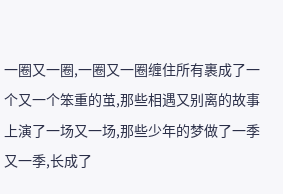一圈又一圈,一圈又一圈缠住所有裹成了一个又一个笨重的茧,那些相遇又别离的故事上演了一场又一场,那些少年的梦做了一季又一季,长成了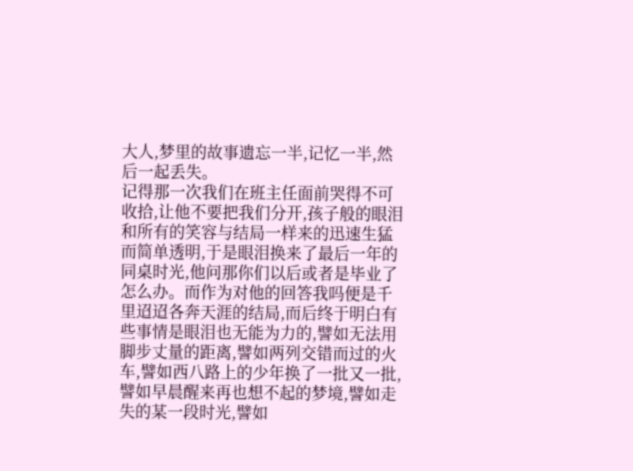大人,梦里的故事遗忘一半,记忆一半,然后一起丢失。
记得那一次我们在班主任面前哭得不可收拾,让他不要把我们分开,孩子般的眼泪和所有的笑容与结局一样来的迅速生猛而简单透明,于是眼泪换来了最后一年的同桌时光,他问那你们以后或者是毕业了怎么办。而作为对他的回答我吗便是千里迢迢各奔天涯的结局,而后终于明白有些事情是眼泪也无能为力的,譬如无法用脚步丈量的距离,譬如两列交错而过的火车,譬如西八路上的少年换了一批又一批,譬如早晨醒来再也想不起的梦境,譬如走失的某一段时光,譬如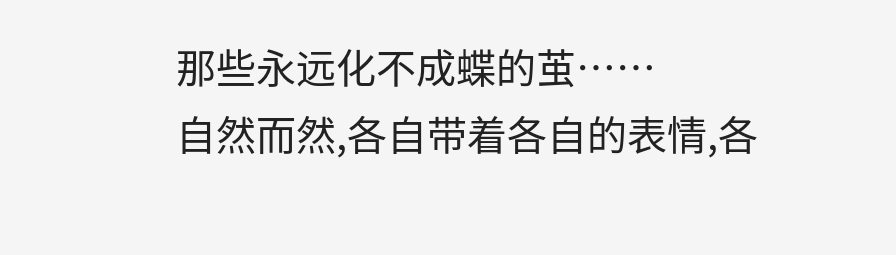那些永远化不成蝶的茧……
自然而然,各自带着各自的表情,各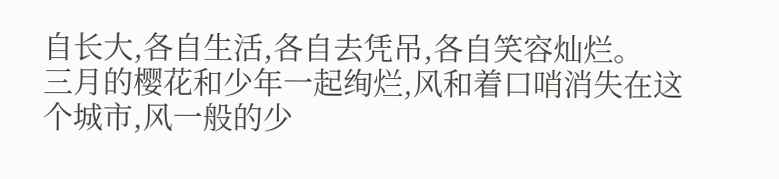自长大,各自生活,各自去凭吊,各自笑容灿烂。
三月的樱花和少年一起绚烂,风和着口哨消失在这个城市,风一般的少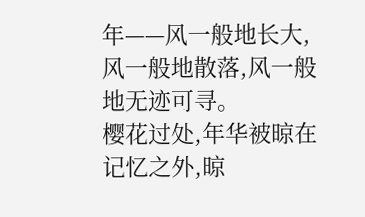年——风一般地长大,风一般地散落,风一般地无迹可寻。
樱花过处,年华被晾在记忆之外,晾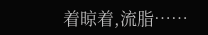着晾着,流脂……